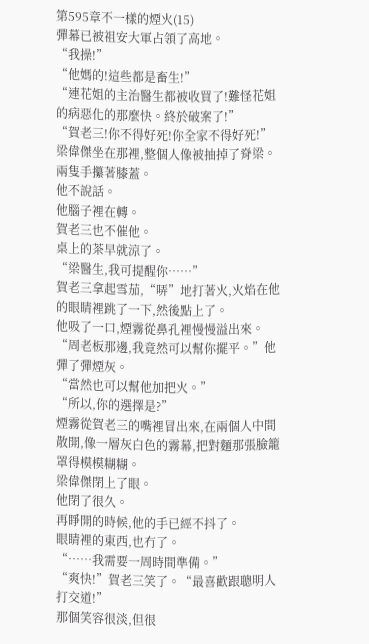第595章不一樣的煙火(15)
彈幕已被祖安大軍占領了高地。
“我操!”
“他媽的!這些都是畜生!”
“連花姐的主治醫生都被收買了!難怪花姐的病惡化的那麼快。終於破案了!”
“賀老三!你不得好死!你全家不得好死!”
梁偉傑坐在那裡,整個人像被抽掉了脊梁。
兩隻手攥著膝蓋。
他不說話。
他腦子裡在轉。
賀老三也不催他。
桌上的茶早就涼了。
“梁醫生,我可提醒你……”
賀老三拿起雪茄,“哢”地打著火,火焰在他的眼睛裡跳了一下,然後點上了。
他吸了一口,煙霧從鼻孔裡慢慢溢出來。
“周老板那邊,我竟然可以幫你擺平。”他彈了彈煙灰。
“當然也可以幫他加把火。”
“所以,你的選擇是?”
煙霧從賀老三的嘴裡冒出來,在兩個人中間散開,像一層灰白色的霧幕,把對麵那張臉籠罩得模模糊糊。
梁偉傑閉上了眼。
他閉了很久。
再睜開的時候,他的手已經不抖了。
眼睛裡的東西,也冇了。
“……我需要一周時間準備。”
“爽快!”賀老三笑了。“最喜歡跟聰明人打交道!”
那個笑容很淡,但很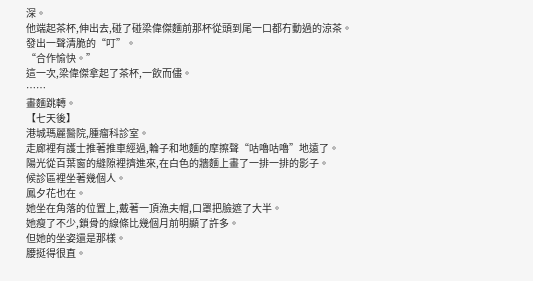深。
他端起茶杯,伸出去,碰了碰梁偉傑麵前那杯從頭到尾一口都冇動過的涼茶。
發出一聲清脆的“叮”。
“合作愉快。”
這一次,梁偉傑拿起了茶杯,一飲而儘。
……
畫麵跳轉。
【七天後】
港城瑪麗醫院,腫瘤科診室。
走廊裡有護士推著推車經過,輪子和地麵的摩擦聲“咕嚕咕嚕”地遠了。
陽光從百葉窗的縫隙裡擠進來,在白色的牆麵上畫了一排一排的影子。
候診區裡坐著幾個人。
鳳夕花也在。
她坐在角落的位置上,戴著一頂漁夫帽,口罩把臉遮了大半。
她瘦了不少,鎖骨的線條比幾個月前明顯了許多。
但她的坐姿還是那樣。
腰挺得很直。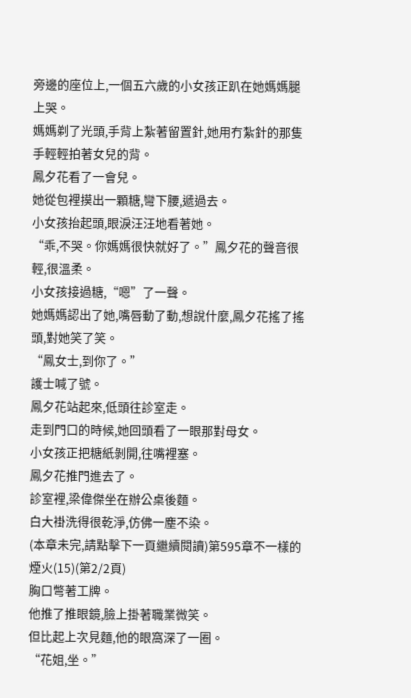旁邊的座位上,一個五六歲的小女孩正趴在她媽媽腿上哭。
媽媽剃了光頭,手背上紮著留置針,她用冇紮針的那隻手輕輕拍著女兒的背。
鳳夕花看了一會兒。
她從包裡摸出一顆糖,彎下腰,遞過去。
小女孩抬起頭,眼淚汪汪地看著她。
“乖,不哭。你媽媽很快就好了。”鳳夕花的聲音很輕,很溫柔。
小女孩接過糖,“嗯”了一聲。
她媽媽認出了她,嘴唇動了動,想說什麼,鳳夕花搖了搖頭,對她笑了笑。
“鳳女士,到你了。”
護士喊了號。
鳳夕花站起來,低頭往診室走。
走到門口的時候,她回頭看了一眼那對母女。
小女孩正把糖紙剝開,往嘴裡塞。
鳳夕花推門進去了。
診室裡,梁偉傑坐在辦公桌後麵。
白大褂洗得很乾淨,仿佛一塵不染。
(本章未完,請點擊下一頁繼續閱讀)第595章不一樣的煙火(15)(第2/2頁)
胸口彆著工牌。
他推了推眼鏡,臉上掛著職業微笑。
但比起上次見麵,他的眼窩深了一圈。
“花姐,坐。”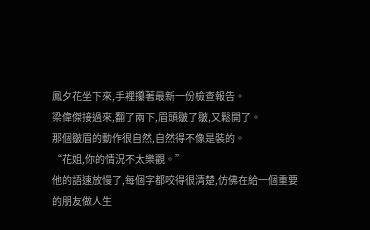鳳夕花坐下來,手裡攥著最新一份檢查報告。
梁偉傑接過來,翻了兩下,眉頭皺了皺,又鬆開了。
那個皺眉的動作很自然,自然得不像是裝的。
“花姐,你的情況不太樂觀。”
他的語速放慢了,每個字都咬得很清楚,仿佛在給一個重要的朋友做人生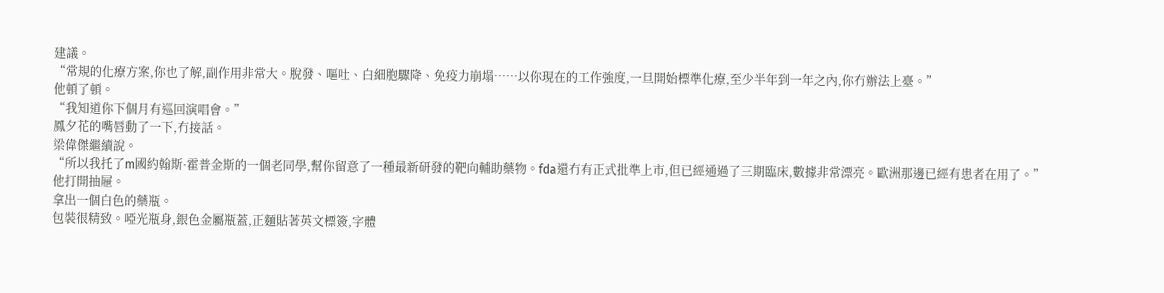建議。
“常規的化療方案,你也了解,副作用非常大。脫發、嘔吐、白細胞驟降、免疫力崩塌……以你現在的工作強度,一旦開始標準化療,至少半年到一年之內,你冇辦法上臺。”
他頓了頓。
“我知道你下個月有巡回演唱會。”
鳳夕花的嘴唇動了一下,冇接話。
梁偉傑繼續說。
“所以我托了m國約翰斯·霍普金斯的一個老同學,幫你留意了一種最新研發的靶向輔助藥物。fda還冇有正式批準上市,但已經通過了三期臨床,數據非常漂亮。歐洲那邊已經有患者在用了。”
他打開抽屜。
拿出一個白色的藥瓶。
包裝很精致。啞光瓶身,銀色金屬瓶蓋,正麵貼著英文標簽,字體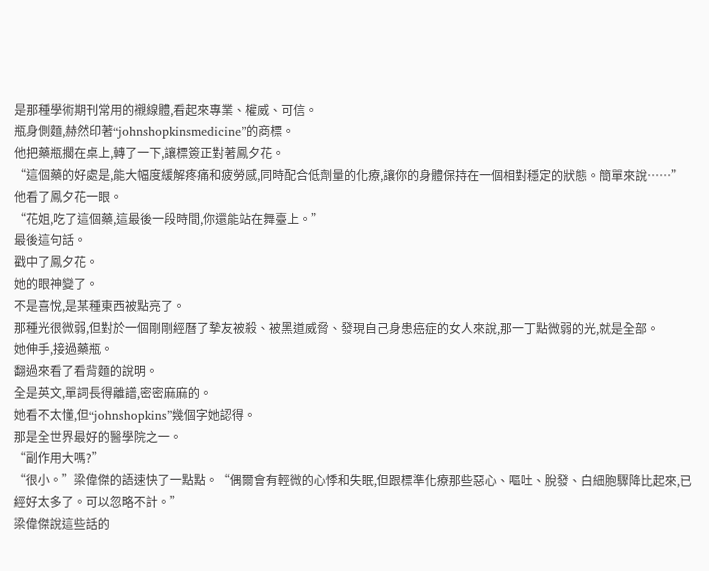是那種學術期刊常用的襯線體,看起來專業、權威、可信。
瓶身側麵,赫然印著“johnshopkinsmedicine”的商標。
他把藥瓶擱在桌上,轉了一下,讓標簽正對著鳳夕花。
“這個藥的好處是,能大幅度緩解疼痛和疲勞感,同時配合低劑量的化療,讓你的身體保持在一個相對穩定的狀態。簡單來說……”
他看了鳳夕花一眼。
“花姐,吃了這個藥,這最後一段時間,你還能站在舞臺上。”
最後這句話。
戳中了鳳夕花。
她的眼神變了。
不是喜悅,是某種東西被點亮了。
那種光很微弱,但對於一個剛剛經曆了摯友被殺、被黑道威脅、發現自己身患癌症的女人來說,那一丁點微弱的光,就是全部。
她伸手,接過藥瓶。
翻過來看了看背麵的說明。
全是英文,單詞長得離譜,密密麻麻的。
她看不太懂,但“johnshopkins”幾個字她認得。
那是全世界最好的醫學院之一。
“副作用大嗎?”
“很小。”梁偉傑的語速快了一點點。“偶爾會有輕微的心悸和失眠,但跟標準化療那些惡心、嘔吐、脫發、白細胞驟降比起來,已經好太多了。可以忽略不計。”
梁偉傑說這些話的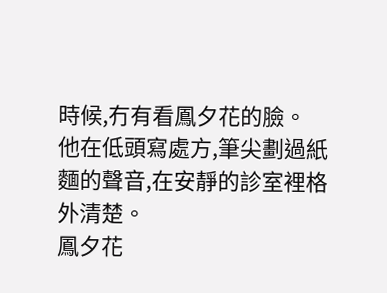時候,冇有看鳳夕花的臉。
他在低頭寫處方,筆尖劃過紙麵的聲音,在安靜的診室裡格外清楚。
鳳夕花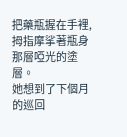把藥瓶握在手裡,拇指摩挲著瓶身那層啞光的塗層。
她想到了下個月的巡回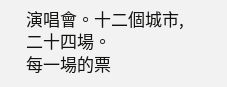演唱會。十二個城市,二十四場。
每一場的票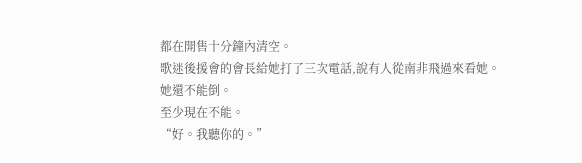都在開售十分鐘內清空。
歌迷後援會的會長給她打了三次電話,說有人從南非飛過來看她。
她還不能倒。
至少現在不能。
“好。我聽你的。”